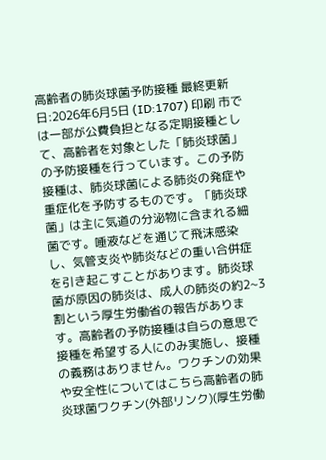高齢者の肺炎球菌予防接種 最終更新日:2026年6月5日 (ID:1707) 印刷 市では一部が公費負担となる定期接種として、高齢者を対象とした「肺炎球菌」の予防接種を行っています。この予防接種は、肺炎球菌による肺炎の発症や重症化を予防するものです。「肺炎球菌」は主に気道の分泌物に含まれる細菌です。唾液などを通じて飛沫感染し、気管支炎や肺炎などの重い合併症を引き起こすことがあります。肺炎球菌が原因の肺炎は、成人の肺炎の約2~3割という厚生労働省の報告があります。高齢者の予防接種は自らの意思で接種を希望する人にのみ実施し、接種の義務はありません。ワクチンの効果や安全性についてはこちら高齢者の肺炎球菌ワクチン(外部リンク)(厚生労働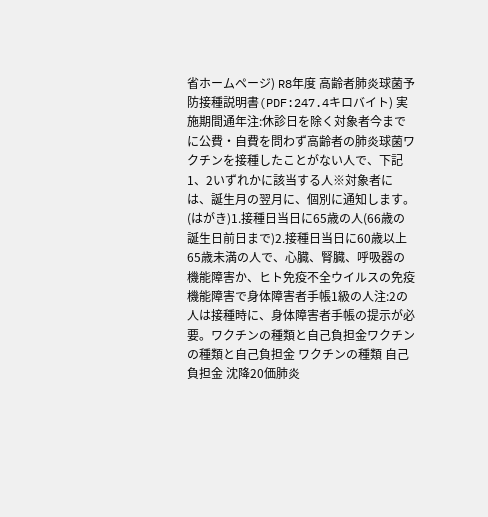省ホームページ) R8年度 高齢者肺炎球菌予防接種説明書(PDF:247.4キロバイト) 実施期間通年注:休診日を除く対象者今までに公費・自費を問わず高齢者の肺炎球菌ワクチンを接種したことがない人で、下記1、2いずれかに該当する人※対象者には、誕生月の翌月に、個別に通知します。(はがき)1.接種日当日に65歳の人(66歳の誕生日前日まで)2.接種日当日に60歳以上65歳未満の人で、心臓、腎臓、呼吸器の機能障害か、ヒト免疫不全ウイルスの免疫機能障害で身体障害者手帳1級の人注:2の人は接種時に、身体障害者手帳の提示が必要。ワクチンの種類と自己負担金ワクチンの種類と自己負担金 ワクチンの種類 自己負担金 沈降20価肺炎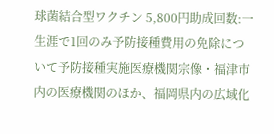球菌結合型ワクチン 5,800円助成回数:一生涯で1回のみ予防接種費用の免除について予防接種実施医療機関宗像・福津市内の医療機関のほか、福岡県内の広域化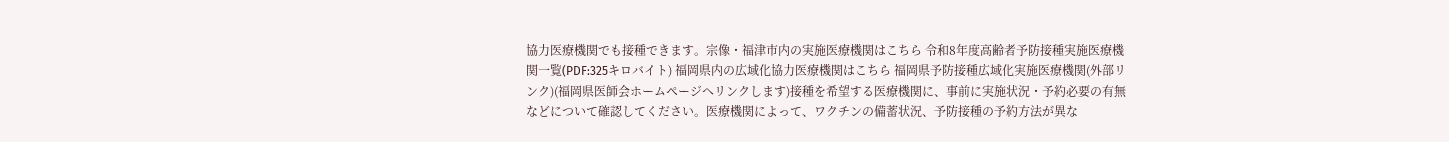協力医療機関でも接種できます。宗像・福津市内の実施医療機関はこちら 令和8年度高齢者予防接種実施医療機関一覧(PDF:325キロバイト) 福岡県内の広域化協力医療機関はこちら 福岡県予防接種広域化実施医療機関(外部リンク)(福岡県医師会ホームページへリンクします)接種を希望する医療機関に、事前に実施状況・予約必要の有無などについて確認してください。医療機関によって、ワクチンの備蓄状況、予防接種の予約方法が異な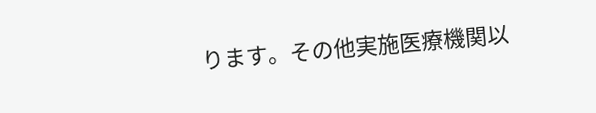ります。その他実施医療機関以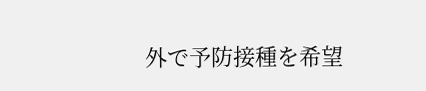外で予防接種を希望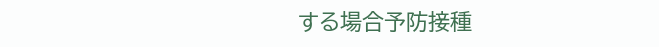する場合予防接種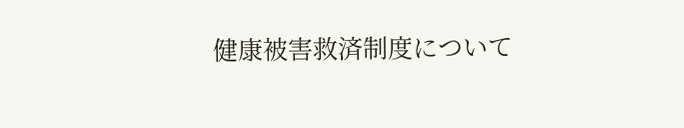健康被害救済制度について